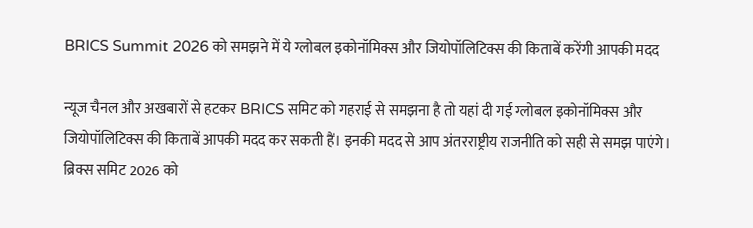BRICS Summit 2026 को समझने में ये ग्लोबल इकोनॉमिक्स और जियोपॉलिटिक्स की किताबें करेंगी आपकी मदद

न्यूज चैनल और अखबारों से हटकर BRICS समिट को गहराई से समझना है तो यहां दी गई ग्लोबल इकोनॉमिक्स और जियोपॉलिटिक्स की किताबें आपकी मदद कर सकती हैं। इनकी मदद से आप अंतरराष्ट्रीय राजनीति को सही से समझ पाएंगे।
ब्रिक्स समिट 2026 को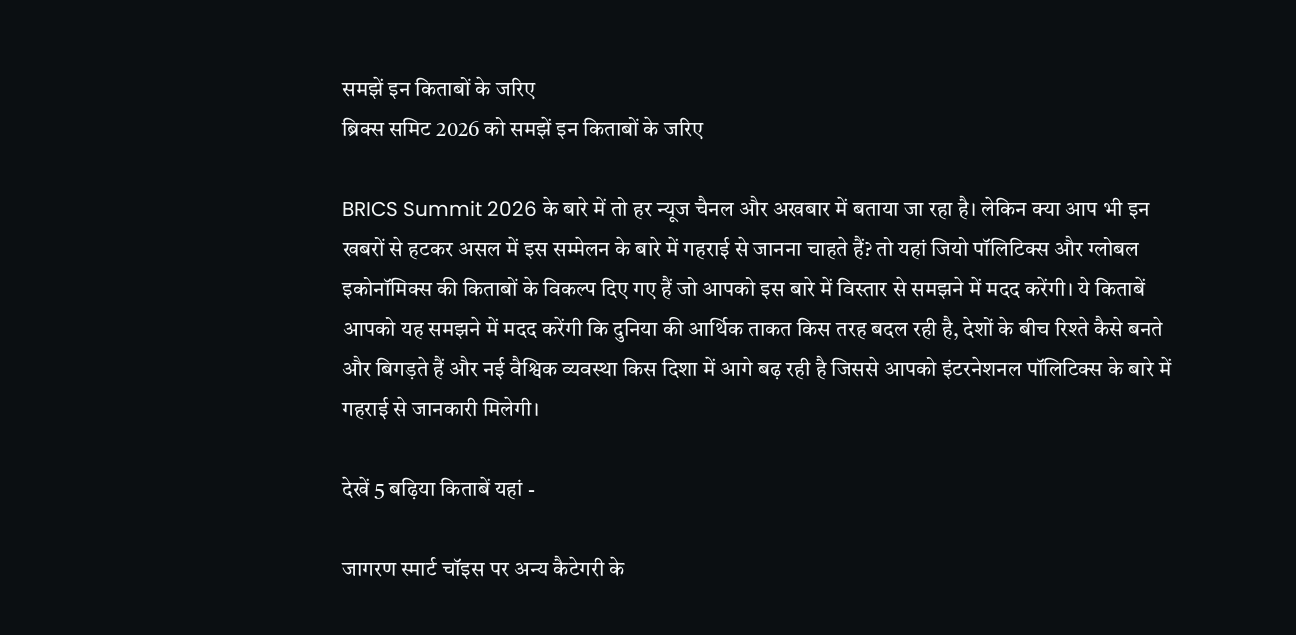समझें इन किताबों के जरिए
ब्रिक्स समिट 2026 को समझें इन किताबों के जरिए

BRICS Summit 2026 के बारे में तो हर न्यूज चैनल और अखबार में बताया जा रहा है। लेकिन क्या आप भी इन खबरों से हटकर असल में इस सम्मेलन के बारे में गहराई से जानना चाहते हैं? तो यहां जियो पॉलिटिक्स और ग्लोबल इकोनॉमिक्स की किताबों के विकल्प दिए गए हैं जो आपको इस बारे में विस्तार से समझने में मदद करेंगी। ये किताबें आपको यह समझने में मदद करेंगी कि दुनिया की आर्थिक ताकत किस तरह बदल रही है, देशों के बीच रिश्ते कैसे बनते और बिगड़ते हैं और नई वैश्विक व्यवस्था किस दिशा में आगे बढ़ रही है जिससे आपको इंटरनेशनल पॉलिटिक्स के बारे में गहराई से जानकारी मिलेगी।

देखें 5 बढ़िया किताबें यहां -

जागरण स्मार्ट चॉइस पर अन्य कैटेगरी के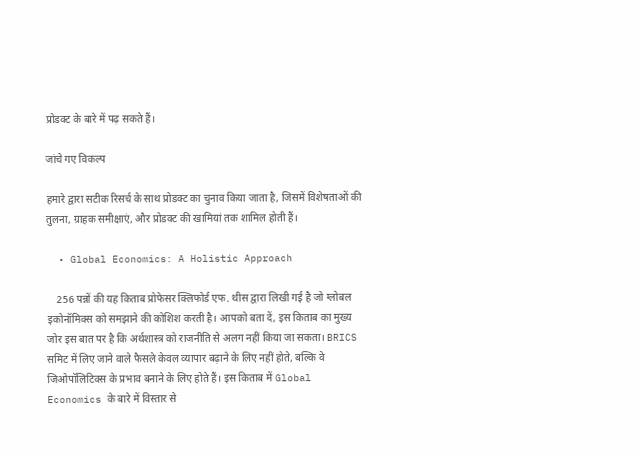प्रोडक्ट के बारे में पढ़ सकते हैं।

जांचे गए विकल्प

हमारे द्वारा सटीक रिसर्च के साथ प्रोडक्ट का चुनाव किया जाता है, जिसमें विशेषताओं की तुलना, ग्राहक समीक्षाएं, और प्रोडक्ट की खामियां तक शामिल होती हैं।

  • Global Economics: A Holistic Approach

    256 पन्नों की यह किताब प्रोफेसर क्लिफोर्ड एफ. थीस द्वारा लिखी गई है जो ग्लोबल इकोनॉमिक्स को समझाने की कोशिश करती है। आपको बता दें, इस किताब का मुख्य जोर इस बात पर है कि अर्थशास्त्र को राजनीति से अलग नहीं किया जा सकता। BRICS समिट में लिए जाने वाले फैसले केवल व्यापार बढ़ाने के लिए नहीं होते, बल्कि वे जिओपॉलिटिक्स के प्रभाव बनाने के लिए होते हैं। इस किताब में Global Economics के बारे में विस्तार से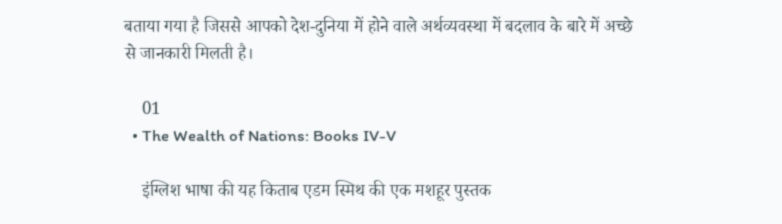बताया गया है जिससे आपको देश-दुनिया में होने वाले अर्थव्यवस्था में बदलाव के बारे में अच्छे से जानकारी मिलती है।

    01
  • The Wealth of Nations: Books IV-V

    इंग्लिश भाषा की यह किताब एडम स्मिथ की एक मशहूर पुस्तक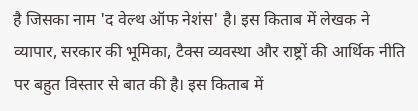है जिसका नाम 'द वेल्थ ऑफ नेशंस' है। इस किताब में लेखक ने व्यापार, सरकार की भूमिका, टैक्स व्यवस्था और राष्ट्रों की आर्थिक नीति पर बहुत विस्तार से बात की है। इस किताब में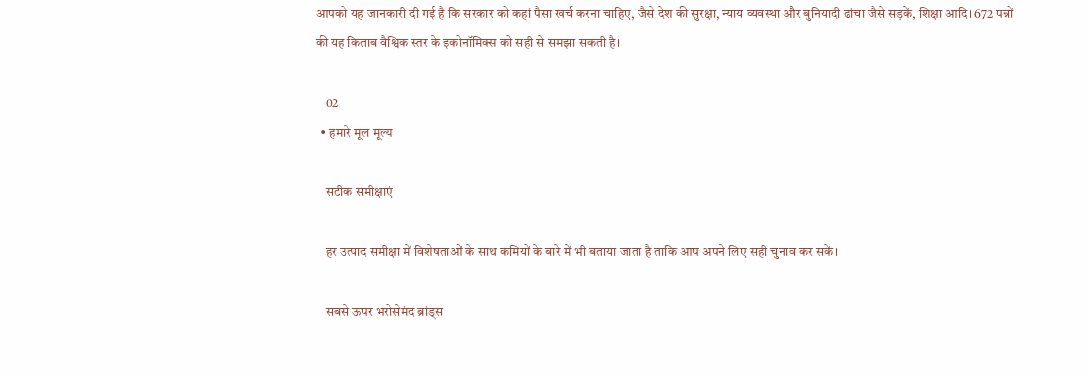आपको यह जानकारी दी गई है कि सरकार को कहां पैसा खर्च करना चाहिए, जैसे देश की सुरक्षा, न्याय व्यवस्था और बुनियादी ढांचा जैसे सड़कें, शिक्षा आदि। 672 पन्नों की यह किताब वैश्विक स्तर के इकोनॉमिक्स को सही से समझा सकती है।

    02
  • हमारे मूल मूल्य

    सटीक समीक्षाएं

    हर उत्पाद समीक्षा में विशेषताओं के साथ कमियों के बारे में भी बताया जाता है ताकि आप अपने लिए सही चुनाव कर सकें।

    सबसे ऊपर भरोसेमंद ब्रांड्स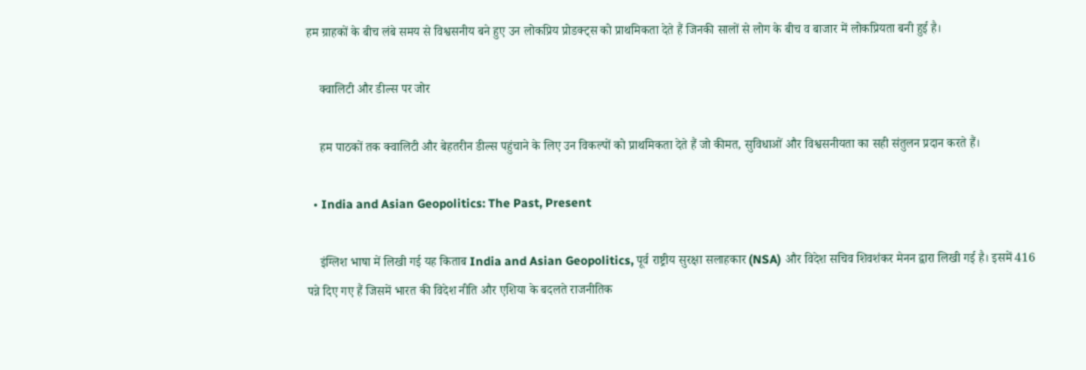हम ग्राहकों के बीच लंबे समय से विश्वसनीय बने हुए उन लोकप्रिय प्रोडक्ट्स को प्राथमिकता देते हैं जिनकी सालों से लोग के बीच व बाजार में लोकप्रियता बनी हुई है।

    क्वालिटी और डील्स पर जोर

    हम पाठकों तक क्वालिटी और बेहतरीन डील्स पहुंचाने के लिए उन विकल्पों को प्राथमिकता देते हैं जो कीमत, सुविधाओं और विश्वसनीयता का सही संतुलन प्रदान करते हैं।

  • India and Asian Geopolitics: The Past, Present

    इंग्लिश भाषा में लिखी गई यह किताब India and Asian Geopolitics, पूर्व राष्ट्रीय सुरक्षा सलाहकार (NSA) और विदेश सचिव शिवशंकर मेनन द्वारा लिखी गई है। इसमें 416 पन्ने दिए गए हैं जिसमें भारत की विदेश नीति और एशिया के बदलते राजनीतिक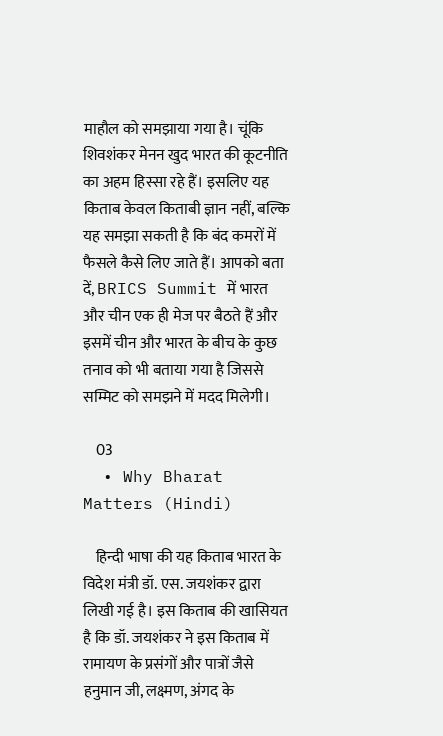माहौल को समझाया गया है। चूंकि शिवशंकर मेनन खुद भारत की कूटनीति का अहम हिस्सा रहे हैं। इसलिए यह किताब केवल किताबी ज्ञान नहीं, बल्कि यह समझा सकती है कि बंद कमरों में फैसले कैसे लिए जाते हैं। आपको बता दें, BRICS Summit में भारत और चीन एक ही मेज पर बैठते हैं और इसमें चीन और भारत के बीच के कुछ तनाव को भी बताया गया है जिससे सम्मिट को समझने में मदद मिलेगी।

    03
  • Why Bharat Matters (Hindi)

    हिन्दी भाषा की यह किताब भारत के विदेश मंत्री डॉ. एस. जयशंकर द्वारा लिखी गई है। इस किताब की खासियत है कि डॉ. जयशंकर ने इस किताब में रामायण के प्रसंगों और पात्रों जैसे हनुमान जी, लक्ष्मण, अंगद के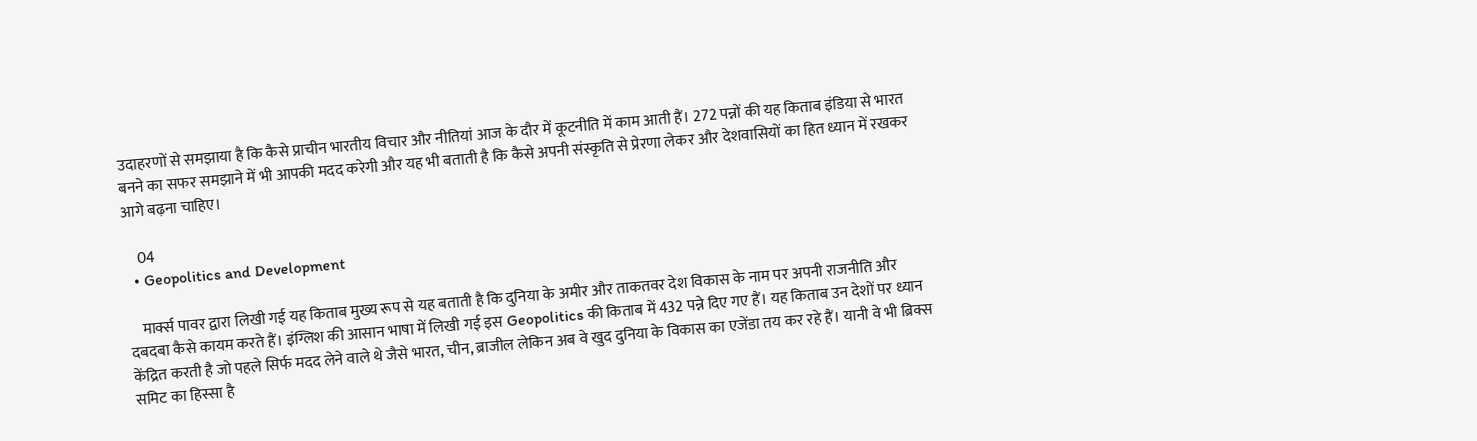उदाहरणों से समझाया है कि कैसे प्राचीन भारतीय विचार और नीतियां आज के दौर में कूटनीति में काम आती हैं। 272 पन्नों की यह किताब इंडिया से भारत बनने का सफर समझाने में भी आपकी मदद करेगी और यह भी बताती है कि कैसे अपनी संस्कृति से प्रेरणा लेकर और देशवासियों का हित ध्यान में रखकर आगे बढ़ना चाहिए।

    04
  • Geopolitics and Development

    मार्क्स पावर द्वारा लिखी गई यह किताब मुख्य रूप से यह बताती है कि दुनिया के अमीर और ताकतवर देश विकास के नाम पर अपनी राजनीति और दबदबा कैसे कायम करते हैं। इंग्लिश की आसान भाषा में लिखी गई इस Geopolitics की किताब में 432 पन्ने दिए गए हैं। यह किताब उन देशों पर ध्यान केंद्रित करती है जो पहले सिर्फ मदद लेने वाले थे जैसे भारत, चीन, ब्राजील लेकिन अब वे खुद दुनिया के विकास का एजेंडा तय कर रहे हैं। यानी वे भी ब्रिक्स समिट का हिस्सा है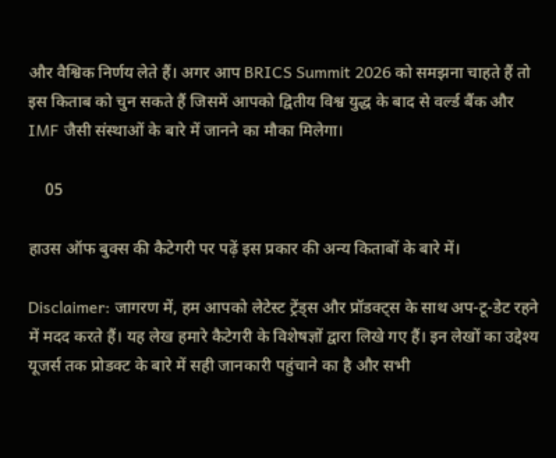और वैश्विक निर्णय लेते हैं। अगर आप BRICS Summit 2026 को समझना चाहते हैं तो इस किताब को चुन सकते हैं जिसमें आपको द्वितीय विश्व युद्ध के बाद से वर्ल्ड बैंक और IMF जैसी संस्थाओं के बारे में जानने का मौका मिलेगा।

    05

हाउस ऑफ बुक्स की कैटेगरी पर पढ़ें इस प्रकार की अन्य किताबों के बारे में।

Disclaimer: जागरण में, हम आपको लेटेस्ट ट्रेंड्स और प्रॉडक्ट्स के साथ अप-टू-डेट रहने में मदद करते हैं। यह लेख हमारे कैटेगरी के विशेषज्ञों द्वारा लिखे गए हैं। इन लेखों का उद्देश्य यूजर्स तक प्रोडक्ट के बारे में सही जानकारी पहुंचाने का है और सभी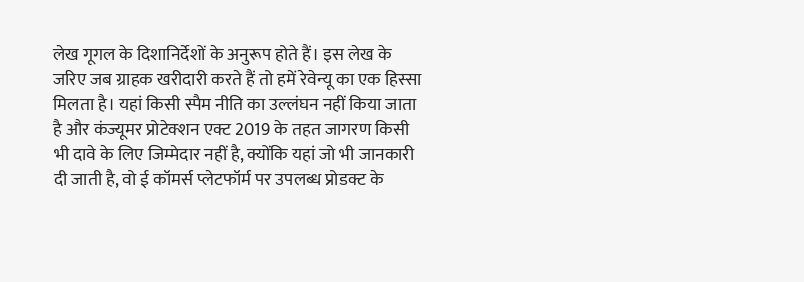लेख गूगल के दिशानिर्देशों के अनुरूप होते हैं। इस लेख के जरिए जब ग्राहक खरीदारी करते हैं तो हमें रेवेन्यू का एक हिस्सा मिलता है। यहां किसी स्पैम नीति का उल्लंघन नहीं किया जाता है और कंज्यूमर प्रोटेक्शन एक्ट 2019 के तहत जागरण किसी भी दावे के लिए जिम्मेदार नहीं है, क्योंकि यहां जो भी जानकारी दी जाती है, वो ई कॉमर्स प्लेटफॉर्म पर उपलब्ध प्रोडक्ट के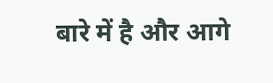बारे में है और आगे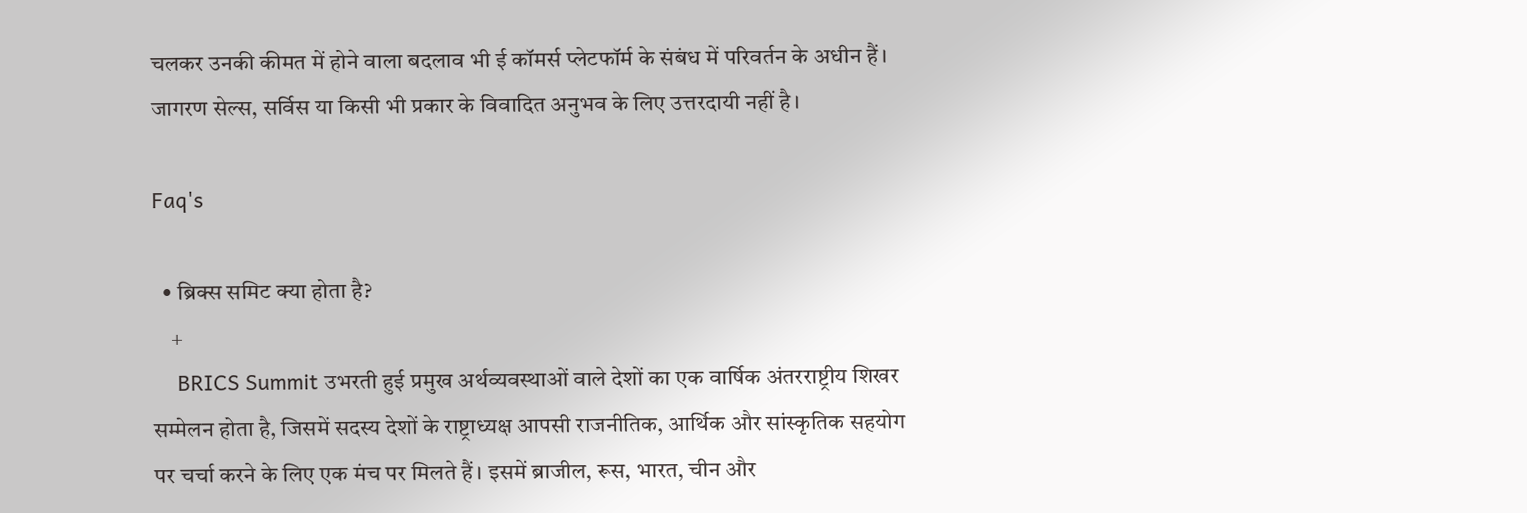चलकर उनकी कीमत में होने वाला बदलाव भी ई कॉमर्स प्लेटफॉर्म के संबंध में परिवर्तन के अधीन हैं। जागरण सेल्स, सर्विस या किसी भी प्रकार के विवादित अनुभव के लिए उत्तरदायी नहीं है।

Faq's

  • ब्रिक्स समिट क्या होता है?
    +
    BRICS Summit उभरती हुई प्रमुख अर्थव्यवस्थाओं वाले देशों का एक वार्षिक अंतरराष्ट्रीय शिखर सम्मेलन होता है, जिसमें सदस्य देशों के राष्ट्राध्यक्ष आपसी राजनीतिक, आर्थिक और सांस्कृतिक सहयोग पर चर्चा करने के लिए एक मंच पर मिलते हैं। इसमें ब्राजील, रूस, भारत, चीन और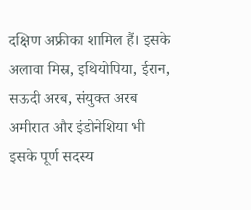दक्षिण अफ्रीका शामिल हैं। इसके अलावा मिस्र, इथियोपिया, ईरान, सऊदी अरब, संयुक्त अरब अमीरात और इंडोनेशिया भी इसके पूर्ण सदस्य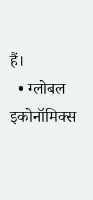हैं।
  • ग्लोबल इकोनॉमिक्स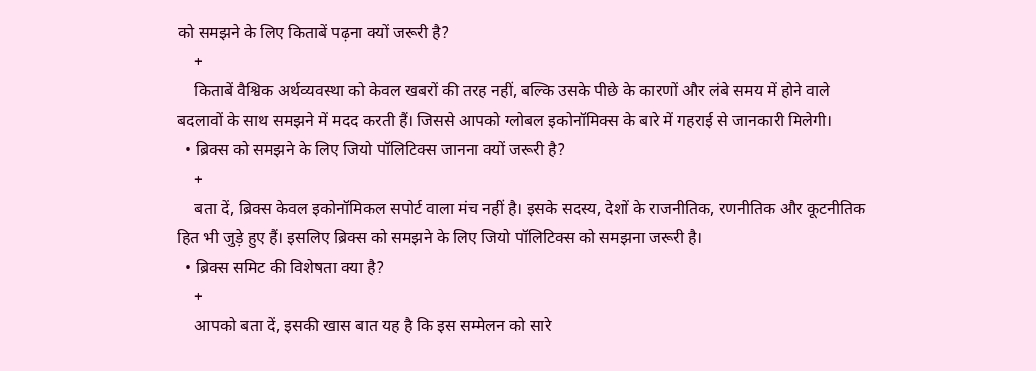को समझने के लिए किताबें पढ़ना क्यों जरूरी है?
    +
    किताबें वैश्विक अर्थव्यवस्था को केवल खबरों की तरह नहीं, बल्कि उसके पीछे के कारणों और लंबे समय में होने वाले बदलावों के साथ समझने में मदद करती हैं। जिससे आपको ग्लोबल इकोनॉमिक्स के बारे में गहराई से जानकारी मिलेगी।
  • ब्रिक्स को समझने के लिए जियो पॉलिटिक्स जानना क्यों जरूरी है?
    +
    बता दें, ब्रिक्स केवल इकोनॉमिकल सपोर्ट वाला मंच नहीं है। इसके सदस्य, देशों के राजनीतिक, रणनीतिक और कूटनीतिक हित भी जुड़े हुए हैं। इसलिए ब्रिक्स को समझने के लिए जियो पॉलिटिक्स को समझना जरूरी है।
  • ब्रिक्स समिट की विशेषता क्या है?
    +
    आपको बता दें, इसकी खास बात यह है कि इस सम्मेलन को सारे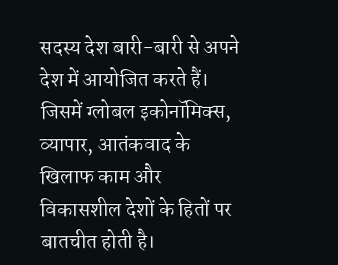सदस्य देश बारी-बारी से अपने देश में आयोजित करते हैं। जिसमें ग्लोबल इकोनॉमिक्स, व्यापार, आतंकवाद के खिलाफ काम और विकासशील देशों के हितों पर बातचीत होती है।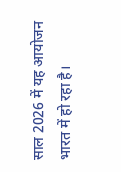साल 2026 में यह आयोजन भारत में हो रहा है।